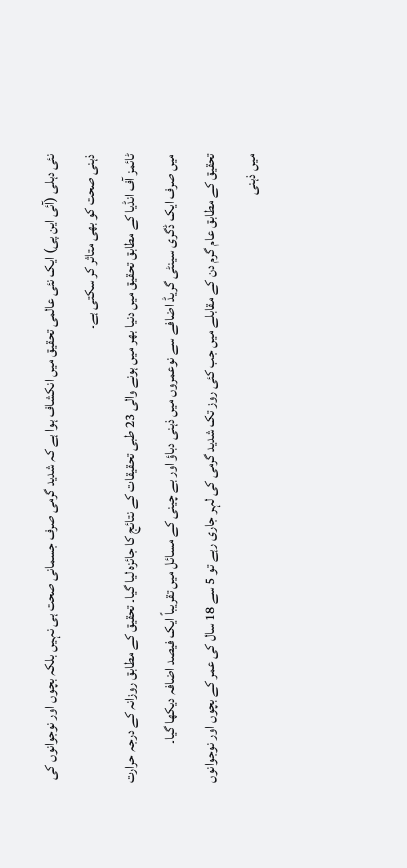نئی دہلی (آئی این پی) ایک نئی عالمی تحقیق میں انکشاف ہوا ہے کہ شدید گرمی صرف جسمانی صحت ہی نہیں بلکہ بچوں اور نوجوانوں کی ذہنی صحت کو بھی متاثر کر سکتی ہے۔
ٹائمز آف انڈیا کے مطابق تحقیق میں دنیا بھر میں ہونے والی 23 طبی تحقیقات کے نتائج کا جائزہ لیا گیا۔ تحقیق کے مطابق روزانہ کے درجہ حرارت میں صرف ایک ڈگری سینٹی گریڈ اضافے سے نوعمروں میں ذہنی دباؤ اور بے چینی کے مسائل میں تقریباً ایک فیصد اضافہ دیکھا گیا۔
تحقیق کے مطابق عام گرم دن کے مقابلے میں جب کئی روز تک شدید گرمی کی لہر جاری رہے تو 5 سے 18 سال کی عمر کے بچوں اور نوجوانوں میں ذہنی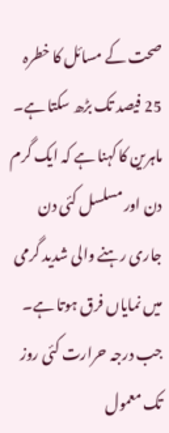صحت کے مسائل کا خطرہ 25 فیصد تک بڑھ سکتا ہے۔
ماہرین کا کہنا ہے کہ ایک گرم دن اور مسلسل کئی دن جاری رہنے والی شدید گرمی میں نمایاں فرق ہوتا ہے۔ جب درجہ حرارت کئی روز تک معمول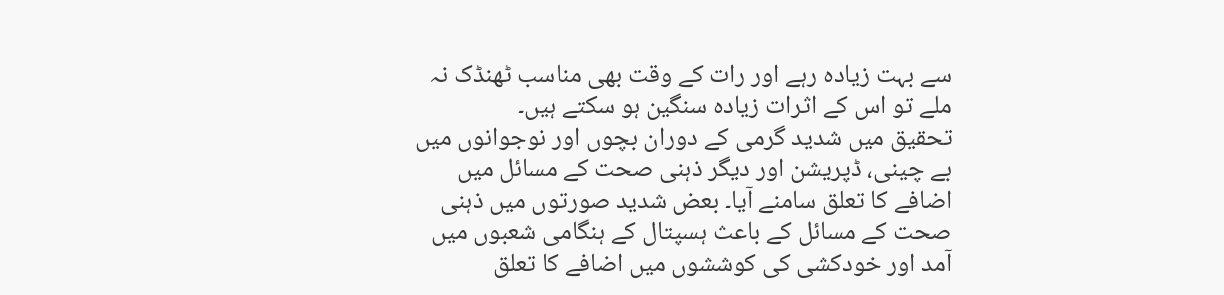سے بہت زیادہ رہے اور رات کے وقت بھی مناسب ٹھنڈک نہ ملے تو اس کے اثرات زیادہ سنگین ہو سکتے ہیں۔
تحقیق میں شدید گرمی کے دوران بچوں اور نوجوانوں میں بے چینی، ڈپریشن اور دیگر ذہنی صحت کے مسائل میں اضافے کا تعلق سامنے آیا۔ بعض شدید صورتوں میں ذہنی صحت کے مسائل کے باعث ہسپتال کے ہنگامی شعبوں میں آمد اور خودکشی کی کوششوں میں اضافے کا تعلق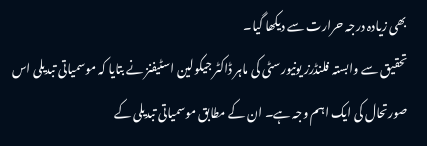بھی زیادہ درجہ حرارت سے دیکھا گیا۔
تحقیق سے وابستہ فلنڈرز یونیورسٹی کی ماہر ڈاکٹر جیکولین اسٹیفنز نے بتایا کہ موسمیاتی تبدیلی اس صورتحال کی ایک اہم وجہ ہے۔ ان کے مطابق موسمیاتی تبدیلی کے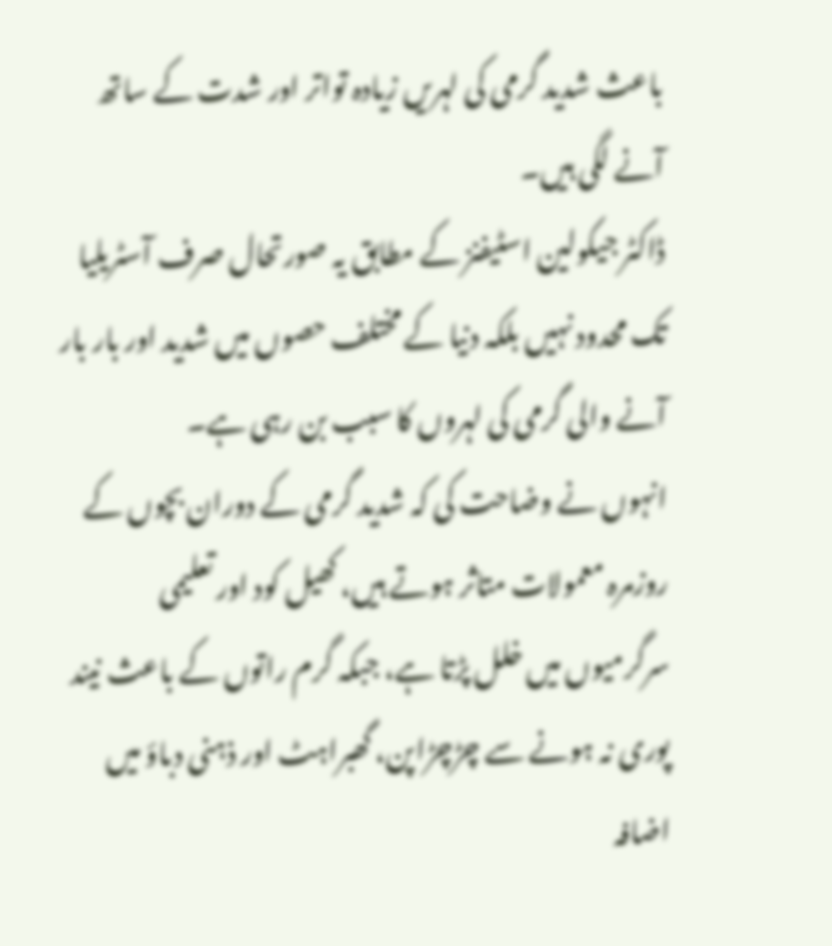باعث شدید گرمی کی لہریں زیادہ تواتر اور شدت کے ساتھ آنے لگی ہیں۔
ڈاکٹر جیکولین اسٹیفنز کے مطابق یہ صورتحال صرف آسٹریلیا تک محدود نہیں بلکہ دنیا کے مختلف حصوں میں شدید اور بار بار آنے والی گرمی کی لہروں کا سبب بن رہی ہے۔
انہوں نے وضاحت کی کہ شدید گرمی کے دوران بچوں کے روزمرہ معمولات متاثر ہوتے ہیں، کھیل کود اور تعلیمی سرگرمیوں میں خلل پڑتا ہے، جبکہ گرم راتوں کے باعث نیند پوری نہ ہونے سے چڑچڑاپن، گھبراہٹ اور ذہنی دباؤ میں اضافہ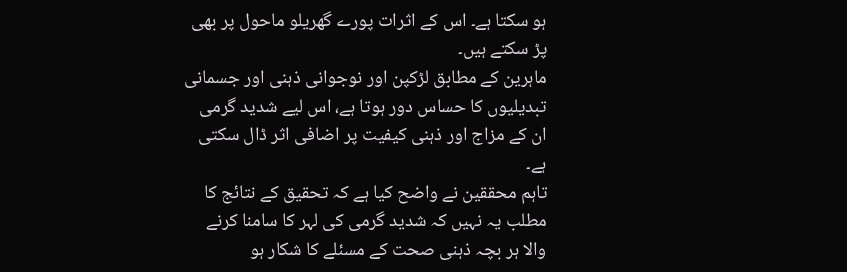ہو سکتا ہے۔ اس کے اثرات پورے گھریلو ماحول پر بھی پڑ سکتے ہیں۔
ماہرین کے مطابق لڑکپن اور نوجوانی ذہنی اور جسمانی تبدیلیوں کا حساس دور ہوتا ہے، اس لیے شدید گرمی ان کے مزاج اور ذہنی کیفیت پر اضافی اثر ڈال سکتی ہے۔
تاہم محققین نے واضح کیا ہے کہ تحقیق کے نتائج کا مطلب یہ نہیں کہ شدید گرمی کی لہر کا سامنا کرنے والا ہر بچہ ذہنی صحت کے مسئلے کا شکار ہو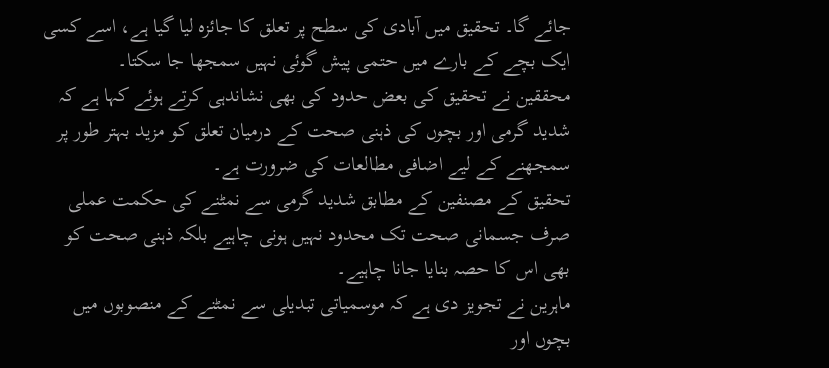جائے گا۔ تحقیق میں آبادی کی سطح پر تعلق کا جائزہ لیا گیا ہے، اسے کسی ایک بچے کے بارے میں حتمی پیش گوئی نہیں سمجھا جا سکتا۔
محققین نے تحقیق کی بعض حدود کی بھی نشاندہی کرتے ہوئے کہا ہے کہ شدید گرمی اور بچوں کی ذہنی صحت کے درمیان تعلق کو مزید بہتر طور پر سمجھنے کے لیے اضافی مطالعات کی ضرورت ہے۔
تحقیق کے مصنفین کے مطابق شدید گرمی سے نمٹنے کی حکمت عملی صرف جسمانی صحت تک محدود نہیں ہونی چاہیے بلکہ ذہنی صحت کو بھی اس کا حصہ بنایا جانا چاہیے۔
ماہرین نے تجویز دی ہے کہ موسمیاتی تبدیلی سے نمٹنے کے منصوبوں میں بچوں اور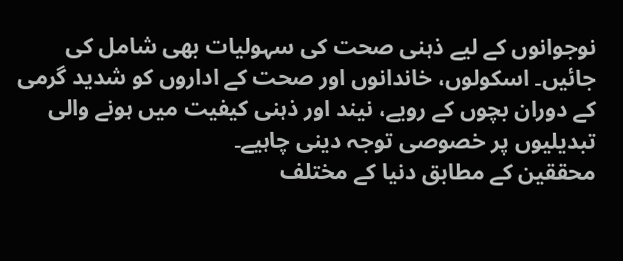نوجوانوں کے لیے ذہنی صحت کی سہولیات بھی شامل کی جائیں۔ اسکولوں، خاندانوں اور صحت کے اداروں کو شدید گرمی کے دوران بچوں کے رویے، نیند اور ذہنی کیفیت میں ہونے والی تبدیلیوں پر خصوصی توجہ دینی چاہیے۔
محققین کے مطابق دنیا کے مختلف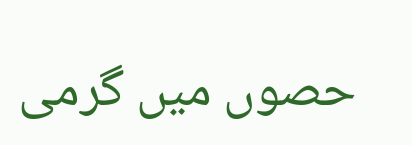حصوں میں گرمی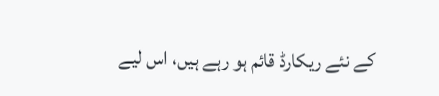کے نئے ریکارڈ قائم ہو رہے ہیں، اس لیے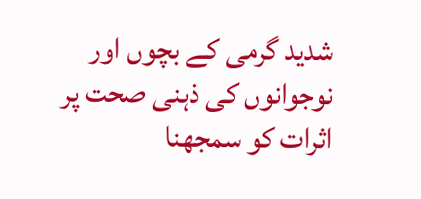شدید گرمی کے بچوں اور نوجوانوں کی ذہنی صحت پر اثرات کو سمجھنا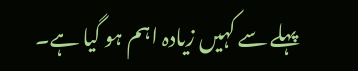پہلے سے کہیں زیادہ اہم ہو گیا ہے۔